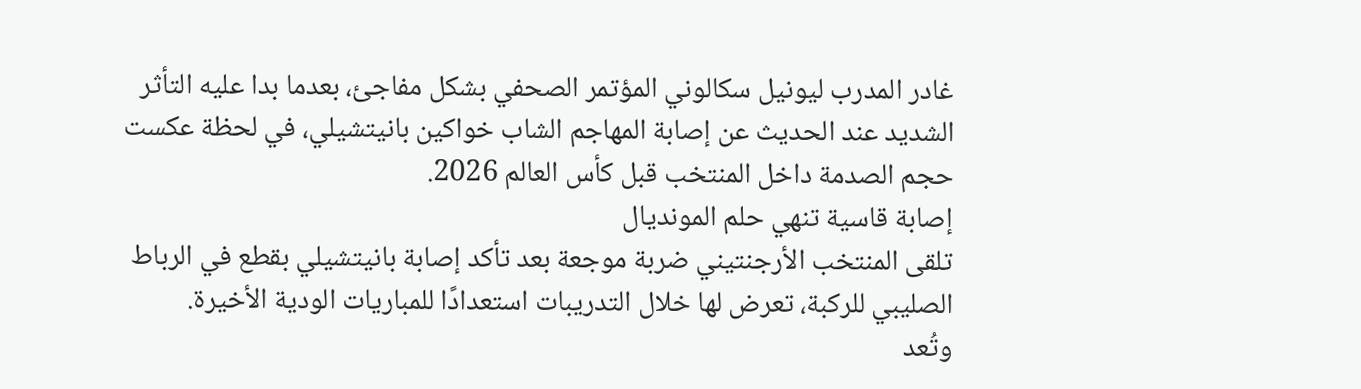غادر المدرب ليونيل سكالوني المؤتمر الصحفي بشكل مفاجئ، بعدما بدا عليه التأثر الشديد عند الحديث عن إصابة المهاجم الشاب خواكين بانيتشيلي، في لحظة عكست حجم الصدمة داخل المنتخب قبل كأس العالم 2026.
إصابة قاسية تنهي حلم المونديال
تلقى المنتخب الأرجنتيني ضربة موجعة بعد تأكد إصابة بانيتشيلي بقطع في الرباط الصليبي للركبة، تعرض لها خلال التدريبات استعدادًا للمباريات الودية الأخيرة.
وتُعد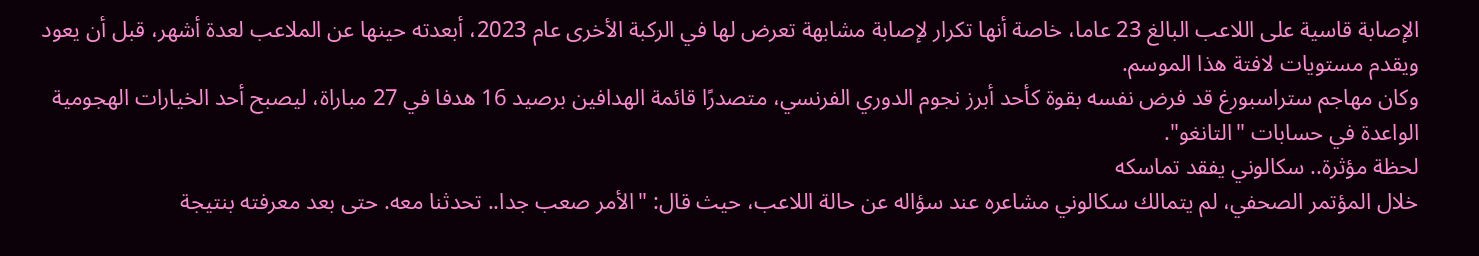الإصابة قاسية على اللاعب البالغ 23 عاما، خاصة أنها تكرار لإصابة مشابهة تعرض لها في الركبة الأخرى عام 2023، أبعدته حينها عن الملاعب لعدة أشهر، قبل أن يعود ويقدم مستويات لافتة هذا الموسم.
وكان مهاجم ستراسبورغ قد فرض نفسه بقوة كأحد أبرز نجوم الدوري الفرنسي، متصدرًا قائمة الهدافين برصيد 16 هدفا في 27 مباراة، ليصبح أحد الخيارات الهجومية الواعدة في حسابات "التانغو".
لحظة مؤثرة.. سكالوني يفقد تماسكه
خلال المؤتمر الصحفي، لم يتمالك سكالوني مشاعره عند سؤاله عن حالة اللاعب، حيث قال: "الأمر صعب جدا.. تحدثنا معه. حتى بعد معرفته بنتيجة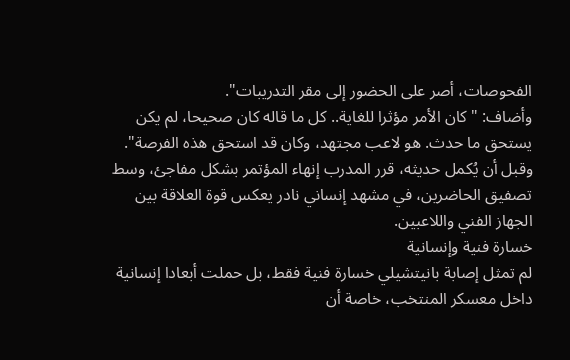الفحوصات، أصر على الحضور إلى مقر التدريبات".
وأضاف: "كان الأمر مؤثرا للغاية.. كل ما قاله كان صحيحا، لم يكن يستحق ما حدث. هو لاعب مجتهد، وكان قد استحق هذه الفرصة".
وقبل أن يُكمل حديثه، قرر المدرب إنهاء المؤتمر بشكل مفاجئ، وسط تصفيق الحاضرين، في مشهد إنساني نادر يعكس قوة العلاقة بين الجهاز الفني واللاعبين.
خسارة فنية وإنسانية
لم تمثل إصابة بانيتشيلي خسارة فنية فقط، بل حملت أبعادا إنسانية داخل معسكر المنتخب، خاصة أن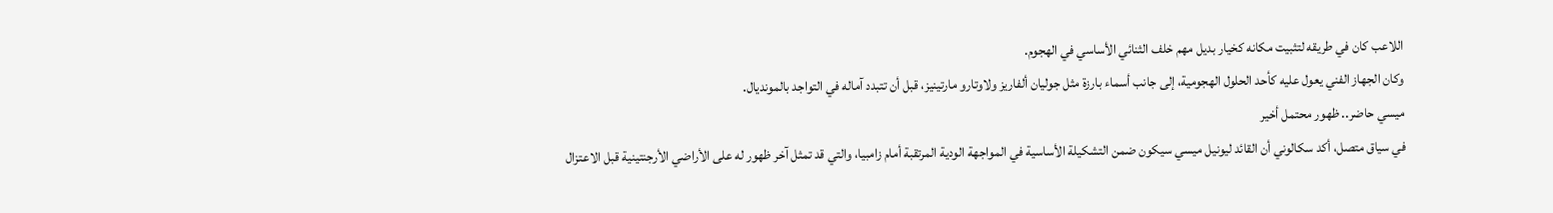اللاعب كان في طريقه لتثبيت مكانه كخيار بديل مهم خلف الثنائي الأساسي في الهجوم.
وكان الجهاز الفني يعول عليه كأحد الحلول الهجومية، إلى جانب أسماء بارزة مثل جوليان ألفاريز ولاوتارو مارتينيز، قبل أن تتبدد آماله في التواجد بالمونديال.
ميسي حاضر.. ظهور محتمل أخير
في سياق متصل، أكد سكالوني أن القائد ليونيل ميسي سيكون ضمن التشكيلة الأساسية في المواجهة الودية المرتقبة أمام زامبيا، والتي قد تمثل آخر ظهور له على الأراضي الأرجنتينية قبل الاعتزال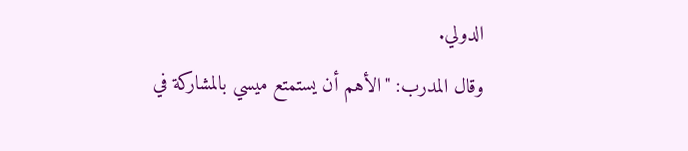الدولي.
وقال المدرب: "الأهم أن يستمتع ميسي بالمشاركة في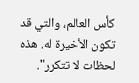كأس العالم، والتي قد تكون الأخيرة له. هذه لحظات لا تتكرر".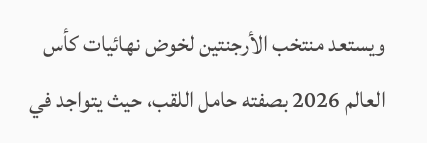ويستعد منتخب الأرجنتين لخوض نهائيات كأس العالم 2026 بصفته حامل اللقب، حيث يتواجد في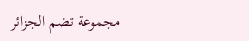مجموعة تضم الجزائر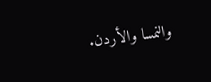والنمسا والأردن.